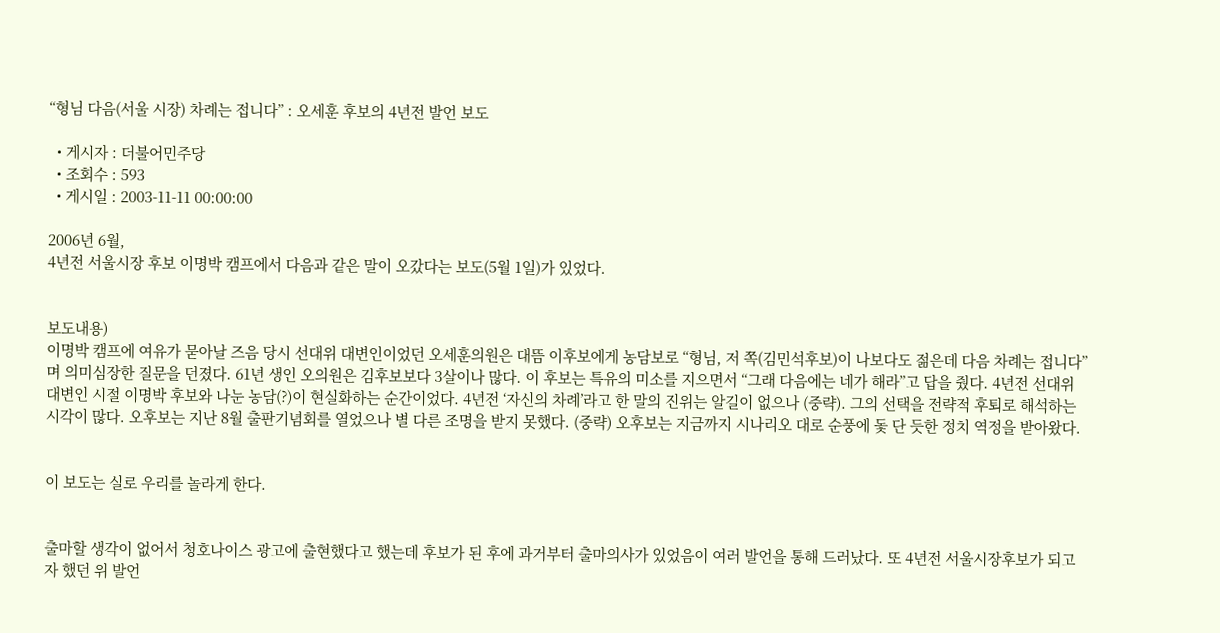“형님 다음(서울 시장) 차례는 접니다” : 오세훈 후보의 4년전 발언 보도

  • 게시자 : 더불어민주당
  • 조회수 : 593
  • 게시일 : 2003-11-11 00:00:00

2006년 6월,
4년전 서울시장 후보 이명박 캠프에서 다음과 같은 말이 오갔다는 보도(5월 1일)가 있었다.


보도내용)
이명박 캠프에 여유가 묻아날 즈음 당시 선대위 대변인이었던 오세훈의원은 대뜸 이후보에게 농담보로 “형님, 저 쪽(김민석후보)이 나보다도 젊은데 다음 차례는 접니다”며 의미심장한 질문을 던졌다. 61년 생인 오의원은 김후보보다 3살이나 많다. 이 후보는 특유의 미소를 지으면서 “그래 다음에는 네가 해라”고 답을 줬다. 4년전 선대위 대변인 시절 이명박 후보와 나눈 농담(?)이 현실화하는 순간이었다. 4년전 ‘자신의 차례’라고 한 말의 진위는 알길이 없으나 (중략). 그의 선택을 전략적 후퇴로 해석하는 시각이 많다. 오후보는 지난 8월 출판기념회를 열었으나 별 다른 조명을 받지 못했다. (중략) 오후보는 지금까지 시나리오 대로 순풍에 돛 단 듯한 정치 역정을 받아왔다.


이 보도는 실로 우리를 놀라게 한다.


출마할 생각이 없어서 청호나이스 광고에 출현했다고 했는데 후보가 된 후에 과거부터 출마의사가 있었음이 여러 발언을 통해 드러났다. 또 4년전 서울시장후보가 되고자 했던 위 발언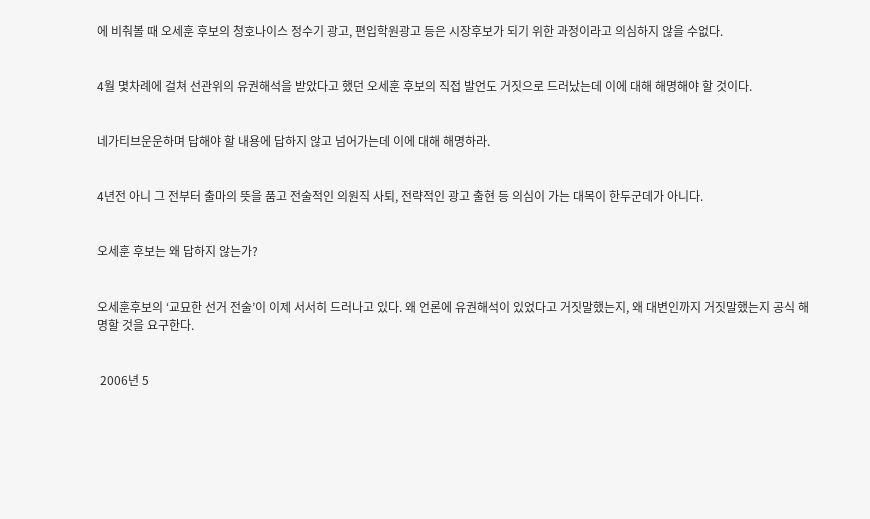에 비춰볼 때 오세훈 후보의 청호나이스 정수기 광고, 편입학원광고 등은 시장후보가 되기 위한 과정이라고 의심하지 않을 수없다.


4월 몇차례에 걸쳐 선관위의 유권해석을 받았다고 했던 오세훈 후보의 직접 발언도 거짓으로 드러났는데 이에 대해 해명해야 할 것이다.


네가티브운운하며 답해야 할 내용에 답하지 않고 넘어가는데 이에 대해 해명하라.


4년전 아니 그 전부터 출마의 뜻을 품고 전술적인 의원직 사퇴, 전략적인 광고 출현 등 의심이 가는 대목이 한두군데가 아니다.


오세훈 후보는 왜 답하지 않는가?


오세훈후보의 ‘교묘한 선거 전술’이 이제 서서히 드러나고 있다. 왜 언론에 유권해석이 있었다고 거짓말했는지, 왜 대변인까지 거짓말했는지 공식 해명할 것을 요구한다.


 2006년 5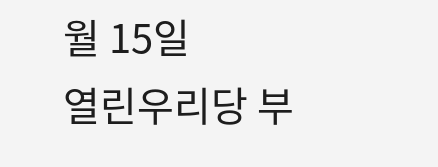월 15일
열린우리당 부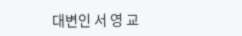대변인 서 영 교